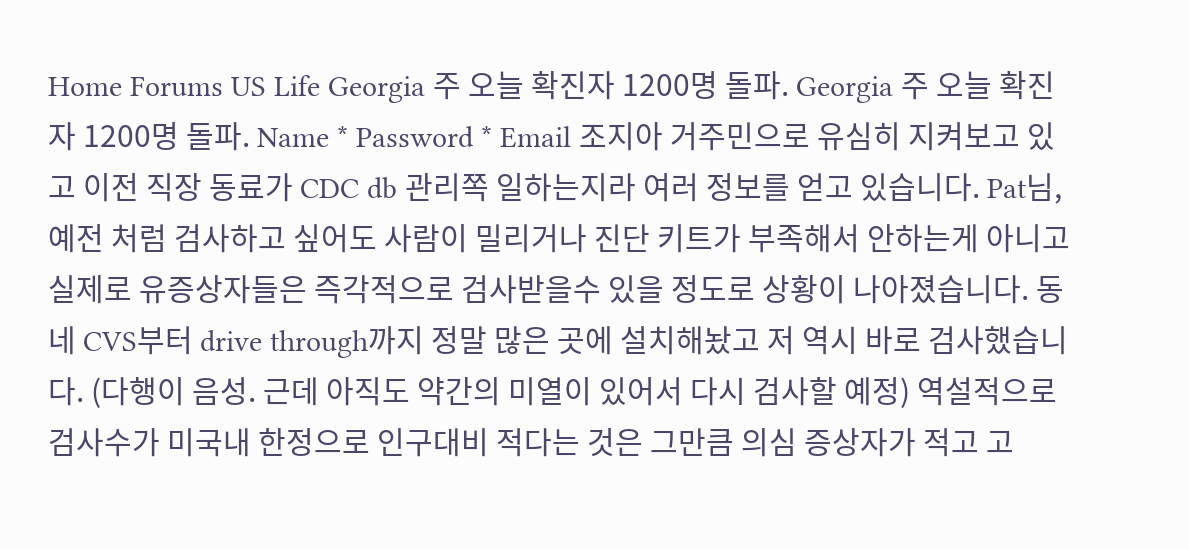Home Forums US Life Georgia 주 오늘 확진자 1200명 돌파. Georgia 주 오늘 확진자 1200명 돌파. Name * Password * Email 조지아 거주민으로 유심히 지켜보고 있고 이전 직장 동료가 CDC db 관리쪽 일하는지라 여러 정보를 얻고 있습니다. Pat님, 예전 처럼 검사하고 싶어도 사람이 밀리거나 진단 키트가 부족해서 안하는게 아니고 실제로 유증상자들은 즉각적으로 검사받을수 있을 정도로 상황이 나아졌습니다. 동네 CVS부터 drive through까지 정말 많은 곳에 설치해놨고 저 역시 바로 검사했습니다. (다행이 음성. 근데 아직도 약간의 미열이 있어서 다시 검사할 예정) 역설적으로 검사수가 미국내 한정으로 인구대비 적다는 것은 그만큼 의심 증상자가 적고 고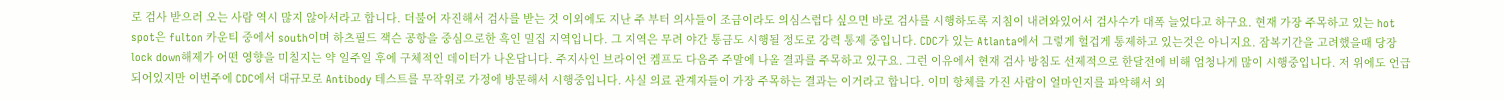로 검사 받으러 오는 사람 역시 많지 않아서라고 합니다. 더불어 자진해서 검사를 받는 것 이외에도 지난 주 부터 의사들이 조금이라도 의심스럽다 싶으면 바로 검사를 시행하도록 지침이 내려와있어서 검사수가 대폭 늘었다고 하구요. 현재 가장 주목하고 있는 hot spot은 fulton 카운티 중에서 south이며 하츠필드 잭슨 공항을 중심으로한 흑인 밀집 지역입니다. 그 지역은 무려 야간 통금도 시행될 정도로 강력 통제 중입니다. CDC가 있는 Atlanta에서 그렇게 헐겁게 통제하고 있는것은 아니지요. 잠복기간을 고려했을때 당장 lock down해제가 어떤 영향을 미칠지는 약 일주일 후에 구체적인 데이터가 나온답니다. 주지사인 브라이언 켐프도 다음주 주말에 나올 결과를 주목하고 있구요. 그런 이유에서 현재 검사 방침도 선제적으로 한달전에 비해 엄청나게 많이 시행중입니다. 저 위에도 언급되어있지만 이번주에 CDC에서 대규모로 Antibody 테스트를 무작위로 가정에 방문해서 시행중입니다. 사실 의료 관계자들이 가장 주목하는 결과는 이거라고 합니다. 이미 항체를 가진 사람이 얼마인지를 파악해서 외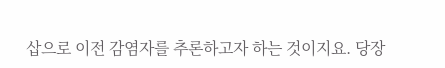삽으로 이전 감염자를 추론하고자 하는 것이지요. 당장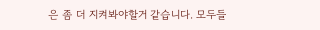은 좀 더 지켜봐야할거 같습니다. 모두들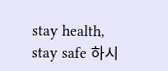stay health, stay safe 하시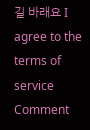길 바래요 I agree to the terms of service Comment